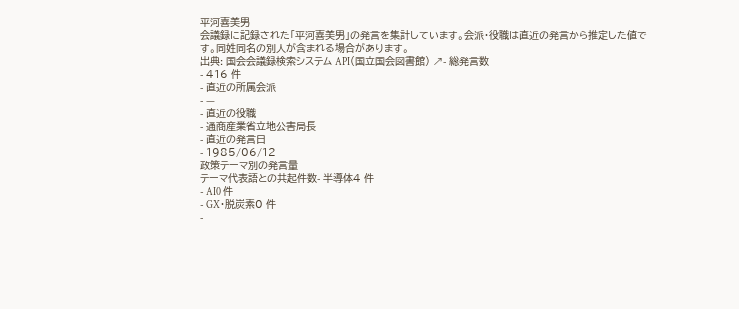平河喜美男
会議録に記録された「平河喜美男」の発言を集計しています。会派・役職は直近の発言から推定した値です。同姓同名の別人が含まれる場合があります。
出典: 国会会議録検索システム API(国立国会図書館) ↗- 総発言数
- 416 件
- 直近の所属会派
- —
- 直近の役職
- 通商産業省立地公害局長
- 直近の発言日
- 1985/06/12
政策テーマ別の発言量
テーマ代表語との共起件数- 半導体4 件
- AI0 件
- GX・脱炭素0 件
-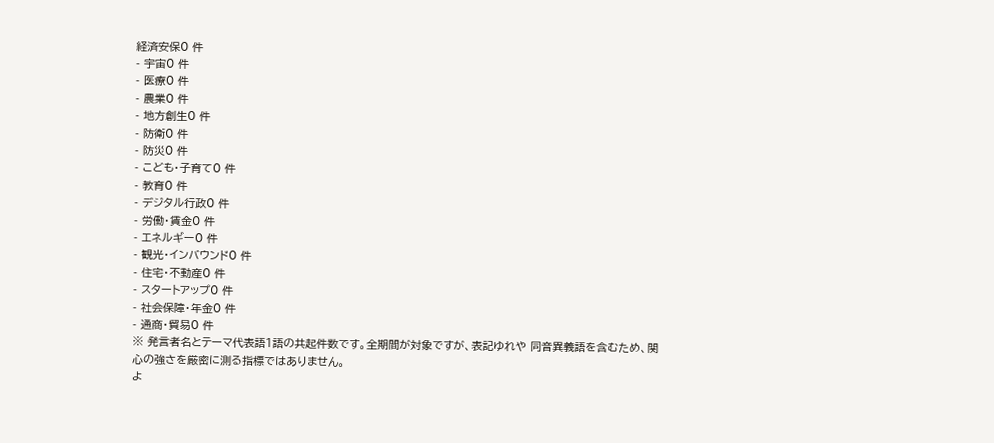経済安保0 件
- 宇宙0 件
- 医療0 件
- 農業0 件
- 地方創生0 件
- 防衛0 件
- 防災0 件
- こども・子育て0 件
- 教育0 件
- デジタル行政0 件
- 労働・賃金0 件
- エネルギー0 件
- 観光・インバウンド0 件
- 住宅・不動産0 件
- スタートアップ0 件
- 社会保障・年金0 件
- 通商・貿易0 件
※ 発言者名とテーマ代表語1語の共起件数です。全期間が対象ですが、表記ゆれや 同音異義語を含むため、関心の強さを厳密に測る指標ではありません。
よ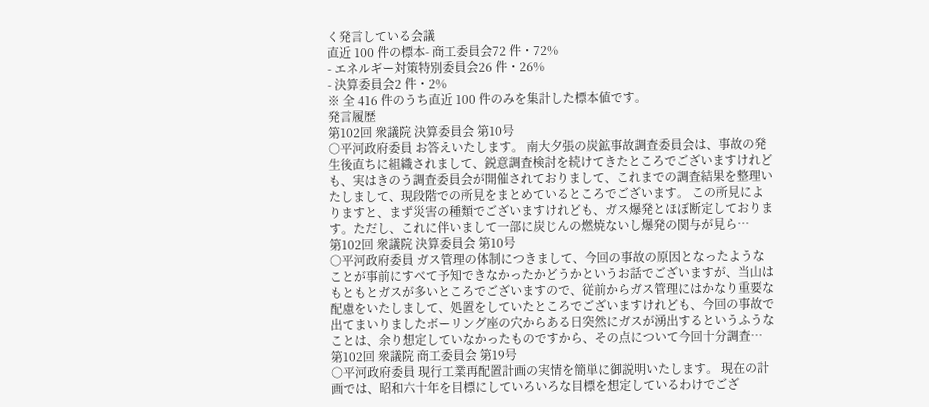く発言している会議
直近 100 件の標本- 商工委員会72 件・72%
- エネルギー対策特別委員会26 件・26%
- 決算委員会2 件・2%
※ 全 416 件のうち直近 100 件のみを集計した標本値です。
発言履歴
第102回 衆議院 決算委員会 第10号
○平河政府委員 お答えいたします。 南大夕張の炭鉱事故調査委員会は、事故の発生後直ちに組織されまして、鋭意調査検討を続けてきたところでございますけれども、実はきのう調査委員会が開催されておりまして、これまでの調査結果を整理いたしまして、現段階での所見をまとめているところでございます。 この所見によりますと、まず災害の種類でございますけれども、ガス爆発とほぼ断定しております。ただし、これに伴いまして一部に炭じんの燃焼ないし爆発の関与が見ら…
第102回 衆議院 決算委員会 第10号
○平河政府委員 ガス管理の体制につきまして、今回の事故の原因となったようなことが事前にすべて予知できなかったかどうかというお話でございますが、当山はもともとガスが多いところでございますので、従前からガス管理にはかなり重要な配慮をいたしまして、処置をしていたところでございますけれども、今回の事故で出てまいりましたボーリング座の穴からある日突然にガスが湧出するというふうなことは、余り想定していなかったものですから、その点について今回十分調査…
第102回 衆議院 商工委員会 第19号
○平河政府委員 現行工業再配置計画の実情を簡単に御説明いたします。 現在の計画では、昭和六十年を目標にしていろいろな目標を想定しているわけでござ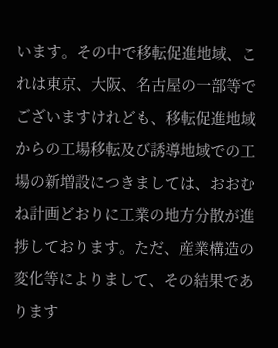います。その中で移転促進地域、これは東京、大阪、名古屋の一部等でございますけれども、移転促進地域からの工場移転及び誘導地域での工場の新増設につきましては、おおむね計画どおりに工業の地方分散が進捗しております。ただ、産業構造の変化等によりまして、その結果であります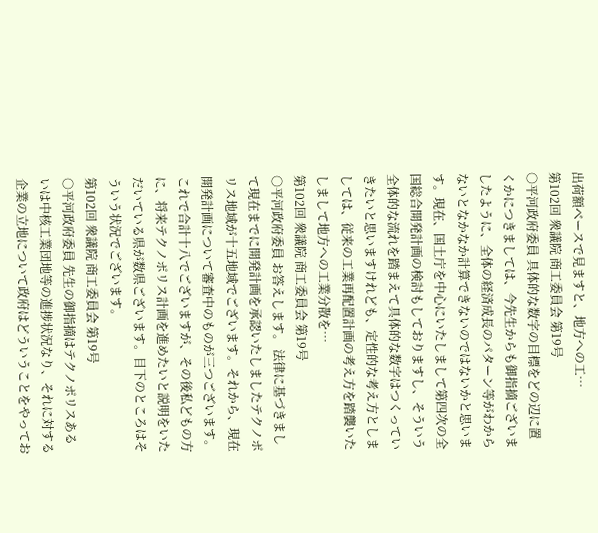出荷額ベースで見ますと、地方への工…
第102回 衆議院 商工委員会 第19号
○平河政府委員 具体的な数字の目標をどの辺に置くかにつきましては、今先生からも御指摘ございましたように、全体の経済成長のパターン等がわからないとなかなか計算できないのではないかと思います。現在、国土庁を中心にいたしまして第四次の全国総合開発計画の検討もしておりますし、そういう全体的な流れを踏まえて具体的な数字はつくっていきたいと思いますけれども、定性的な考え方としましては、従来の工業再配置計画の考え方を踏襲いたしまして地方への工業分散を…
第102回 衆議院 商工委員会 第19号
○平河政府委員 お答えします。 法律に基づきまして現在までに開発計画を承認いたしましたテクノポリス地域が十五地域でございます。それから、現在開発計画について審査中のものが三つございます。これで合計十八でございますが、その後私どもの方に、将来テクノポリス計画を進めたいと説明をいただいている県が数県ございます。目下のところはそういう状況でございます。
第102回 衆議院 商工委員会 第19号
○平河政府委員 先生の御指摘はテクノポリスあるいは中核工業団地等の進捗状況なり、それに対する企業の立地について政府はどういうことをやってお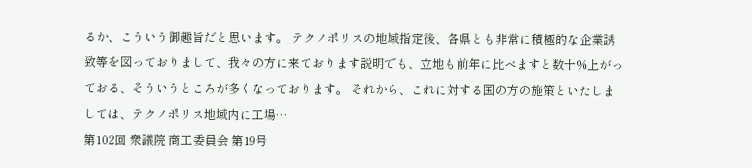るか、こういう御趣旨だと思います。 テクノポリスの地域指定後、各県とも非常に積極的な企業誘致等を図っておりまして、我々の方に来ております説明でも、立地も前年に比べますと数十%上がっておる、そういうところが多くなっております。 それから、これに対する国の方の施策といたしましては、テクノポリス地域内に工場…
第102回 衆議院 商工委員会 第19号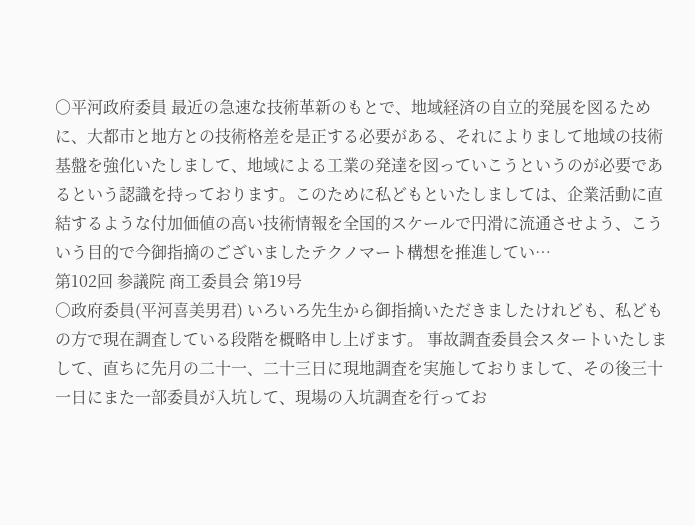○平河政府委員 最近の急速な技術革新のもとで、地域経済の自立的発展を図るために、大都市と地方との技術格差を是正する必要がある、それによりまして地域の技術基盤を強化いたしまして、地域による工業の発達を図っていこうというのが必要であるという認識を持っております。このために私どもといたしましては、企業活動に直結するような付加価値の高い技術情報を全国的スケールで円滑に流通させよう、こういう目的で今御指摘のございましたテクノマート構想を推進してい…
第102回 参議院 商工委員会 第19号
○政府委員(平河喜美男君) いろいろ先生から御指摘いただきましたけれども、私どもの方で現在調査している段階を概略申し上げます。 事故調査委員会スタートいたしまして、直ちに先月の二十一、二十三日に現地調査を実施しておりまして、その後三十一日にまた一部委員が入坑して、現場の入坑調査を行ってお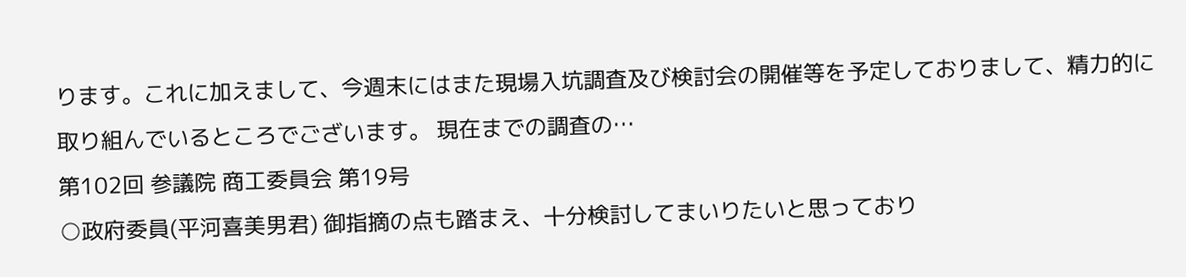ります。これに加えまして、今週末にはまた現場入坑調査及び検討会の開催等を予定しておりまして、精力的に取り組んでいるところでございます。 現在までの調査の…
第102回 参議院 商工委員会 第19号
○政府委員(平河喜美男君) 御指摘の点も踏まえ、十分検討してまいりたいと思っており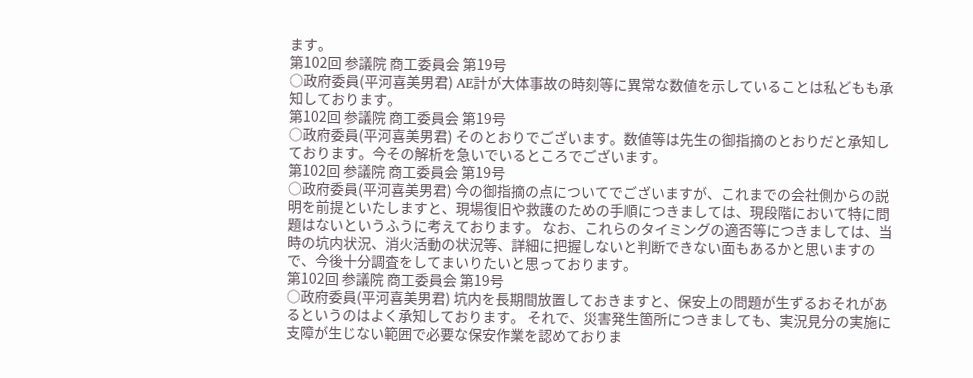ます。
第102回 参議院 商工委員会 第19号
○政府委員(平河喜美男君) AE計が大体事故の時刻等に異常な数値を示していることは私どもも承知しております。
第102回 参議院 商工委員会 第19号
○政府委員(平河喜美男君) そのとおりでございます。数値等は先生の御指摘のとおりだと承知しております。今その解析を急いでいるところでございます。
第102回 参議院 商工委員会 第19号
○政府委員(平河喜美男君) 今の御指摘の点についてでございますが、これまでの会社側からの説明を前提といたしますと、現場復旧や救護のための手順につきましては、現段階において特に問題はないというふうに考えております。 なお、これらのタイミングの適否等につきましては、当時の坑内状況、消火活動の状況等、詳細に把握しないと判断できない面もあるかと思いますので、今後十分調査をしてまいりたいと思っております。
第102回 参議院 商工委員会 第19号
○政府委員(平河喜美男君) 坑内を長期間放置しておきますと、保安上の問題が生ずるおそれがあるというのはよく承知しております。 それで、災害発生箇所につきましても、実況見分の実施に支障が生じない範囲で必要な保安作業を認めておりま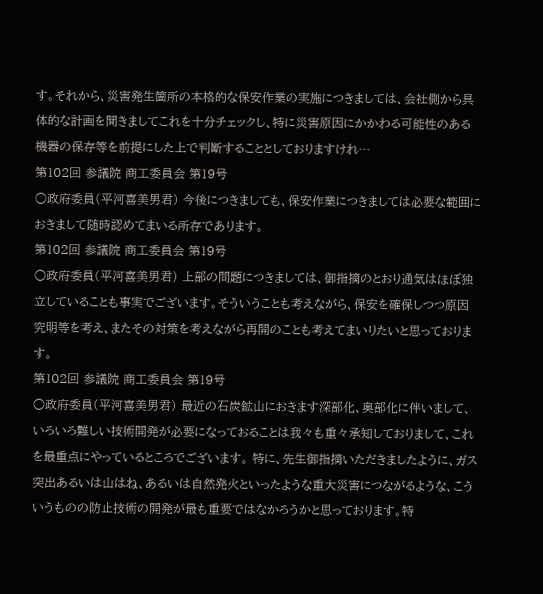す。それから、災害発生箇所の本格的な保安作業の実施につきましては、会社側から具体的な計画を聞きましてこれを十分チェックし、特に災害原因にかかわる可能性のある機器の保存等を前提にした上で判断することとしておりますけれ…
第102回 参議院 商工委員会 第19号
○政府委員(平河喜美男君) 今後につきましても、保安作業につきましては必要な範囲におきまして随時認めてまいる所存であります。
第102回 参議院 商工委員会 第19号
○政府委員(平河喜美男君) 上部の問題につきましては、御指摘のとおり通気はほぼ独立していることも事実でございます。そういうことも考えながら、保安を確保しつつ原因究明等を考え、またその対策を考えながら再開のことも考えてまいりたいと思っております。
第102回 参議院 商工委員会 第19号
○政府委員(平河喜美男君) 最近の石炭鉱山におきます深部化、奥部化に伴いまして、いろいろ難しい技術開発が必要になっておることは我々も重々承知しておりまして、これを最重点にやっているところでございます。 特に、先生御指摘いただきましたように、ガス突出あるいは山はね、あるいは自然発火といったような重大災害につながるような、こういうものの防止技術の開発が最も重要ではなかろうかと思っております。特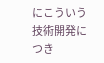にこういう技術開発につき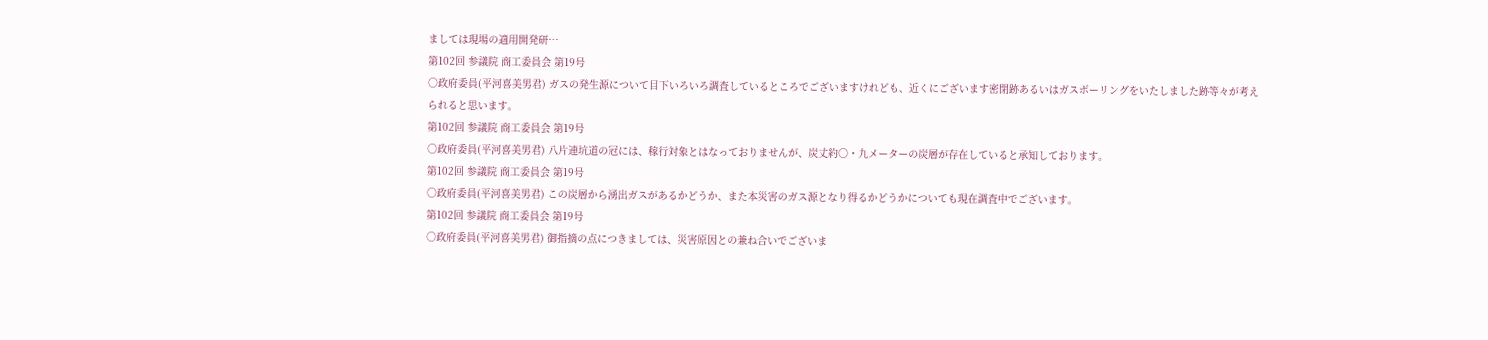ましては現場の適用開発研…
第102回 参議院 商工委員会 第19号
○政府委員(平河喜美男君) ガスの発生源について目下いろいろ調査しているところでございますけれども、近くにございます密閉跡あるいはガスボーリングをいたしました跡等々が考えられると思います。
第102回 参議院 商工委員会 第19号
○政府委員(平河喜美男君) 八片連坑道の冠には、稼行対象とはなっておりませんが、炭丈約〇・九メーターの炭層が存在していると承知しております。
第102回 参議院 商工委員会 第19号
○政府委員(平河喜美男君) この炭層から湧出ガスがあるかどうか、また本災害のガス源となり得るかどうかについても現在調査中でございます。
第102回 参議院 商工委員会 第19号
○政府委員(平河喜美男君) 御指摘の点につきましては、災害原因との兼ね合いでございま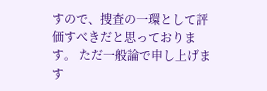すので、捜査の一環として評価すべきだと思っております。 ただ一般論で申し上げます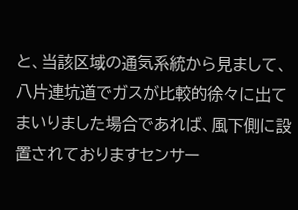と、当該区域の通気系統から見まして、八片連坑道でガスが比較的徐々に出てまいりました場合であれば、風下側に設置されておりますセンサー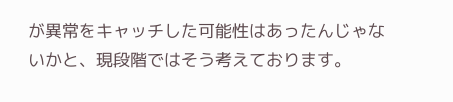が異常をキャッチした可能性はあったんじゃないかと、現段階ではそう考えております。